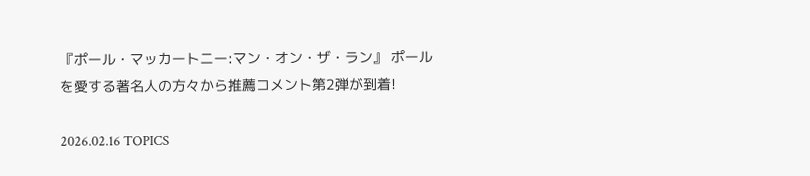『ポール・マッカートニー:マン・オン・ザ・ラン』 ポールを愛する著名人の方々から推薦コメント第2弾が到着!

2026.02.16 TOPICS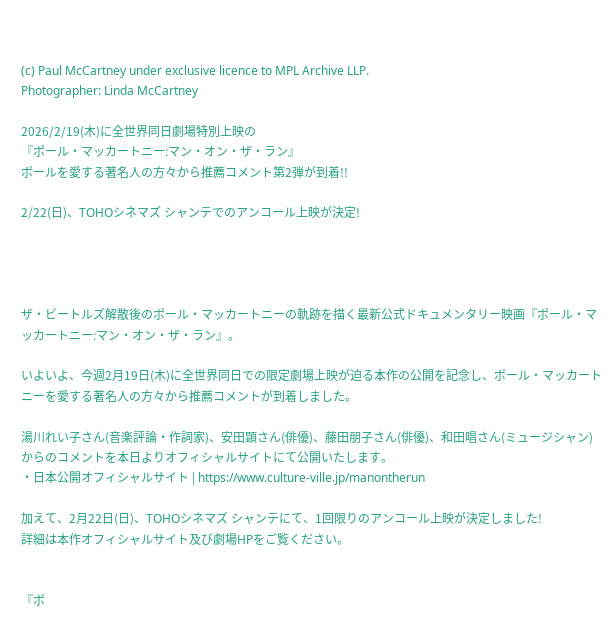(c) Paul McCartney under exclusive licence to MPL Archive LLP.
Photographer: Linda McCartney

2026/2/19(木)に全世界同日劇場特別上映の
『ポール・マッカートニー:マン・オン・ザ・ラン』
ポールを愛する著名人の方々から推薦コメント第2弾が到着!!

2/22(日)、TOHOシネマズ シャンテでのアンコール上映が決定!




ザ・ビートルズ解散後のポール・マッカートニーの軌跡を描く最新公式ドキュメンタリー映画『ポール・マッカートニー:マン・オン・ザ・ラン』。

いよいよ、今週2月19日(木)に全世界同日での限定劇場上映が迫る本作の公開を記念し、ポール・マッカートニーを愛する著名人の方々から推薦コメントが到着しました。

湯川れい子さん(音楽評論・作詞家)、安田顕さん(俳優)、藤田朋子さん(俳優)、和田唱さん(ミュージシャン)からのコメントを本日よりオフィシャルサイトにて公開いたします。
・日本公開オフィシャルサイト | https://www.culture-ville.jp/manontherun

加えて、2月22日(日)、TOHOシネマズ シャンテにて、1回限りのアンコール上映が決定しました!
詳細は本作オフィシャルサイト及び劇場HPをご覧ください。


『ポ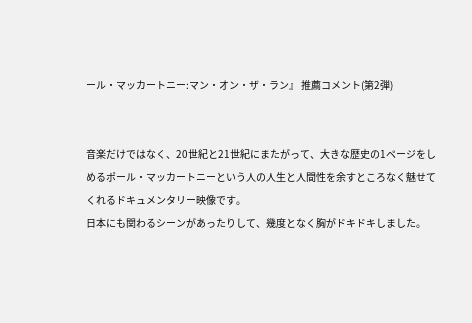ール・マッカートニー:マン・オン・ザ・ラン』 推薦コメント(第2弾)


音楽だけではなく、20世紀と21世紀にまたがって、大きな歴史の1ページをしめるポール・マッカートニーという人の人生と人間性を余すところなく魅せてくれるドキュメンタリー映像です。
日本にも関わるシーンがあったりして、幾度となく胸がドキドキしました。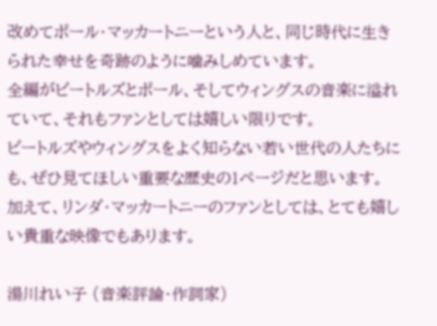改めてポール・マッカートニーという人と、同じ時代に生きられた幸せを奇跡のように噛みしめています。
全編がビートルズとポール、そしてウィングスの音楽に溢れていて、それもファンとしては嬉しい限りです。
ビートルズやウィングスをよく知らない若い世代の人たちにも、ぜひ見てほしい重要な歴史の1ページだと思います。
加えて、リンダ・マッカートニーのファンとしては、とても嬉しい貴重な映像でもあります。

湯川れい子 (音楽評論・作詞家)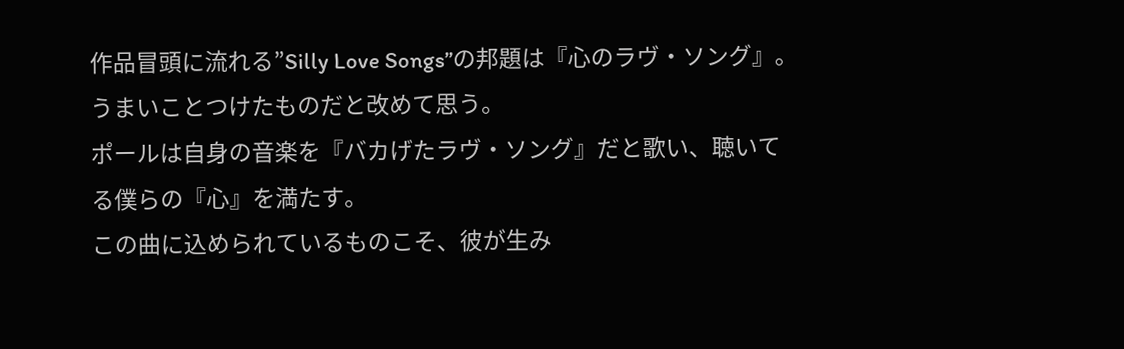作品冒頭に流れる”Silly Love Songs”の邦題は『心のラヴ・ソング』。
うまいことつけたものだと改めて思う。
ポールは自身の音楽を『バカげたラヴ・ソング』だと歌い、聴いてる僕らの『心』を満たす。
この曲に込められているものこそ、彼が生み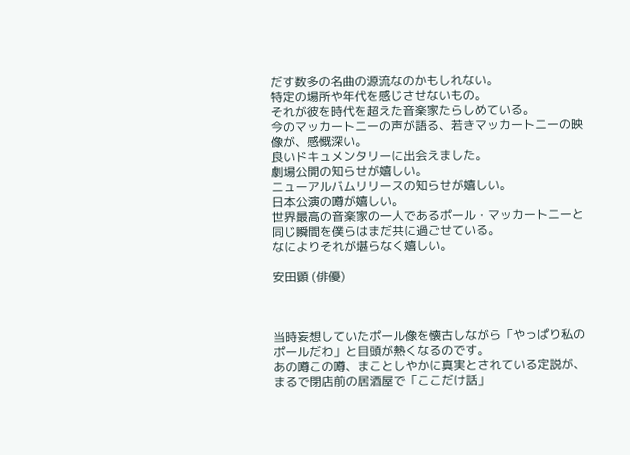だす数多の名曲の源流なのかもしれない。
特定の場所や年代を感じさせないもの。
それが彼を時代を超えた音楽家たらしめている。
今のマッカートニーの声が語る、若きマッカートニーの映像が、感慨深い。
良いドキュメンタリーに出会えました。
劇場公開の知らせが嬉しい。
ニューアルバムリリースの知らせが嬉しい。
日本公演の噂が嬉しい。
世界最高の音楽家の一人であるポール・マッカートニーと同じ瞬間を僕らはまだ共に過ごせている。
なによりそれが堪らなく嬉しい。

安田顕 (俳優)



当時妄想していたポール像を懐古しながら「やっぱり私のポールだわ」と目頭が熱くなるのです。
あの噂この噂、まことしやかに真実とされている定説が、まるで閉店前の居酒屋で「ここだけ話」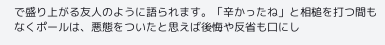で盛り上がる友人のように語られます。「辛かったね」と相槌を打つ間もなくポールは、悪態をついたと思えば後悔や反省も口にし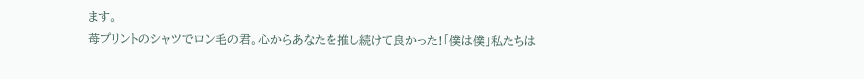ます。
苺プリントのシャツでロン毛の君。心からあなたを推し続けて良かった!「僕は僕」私たちは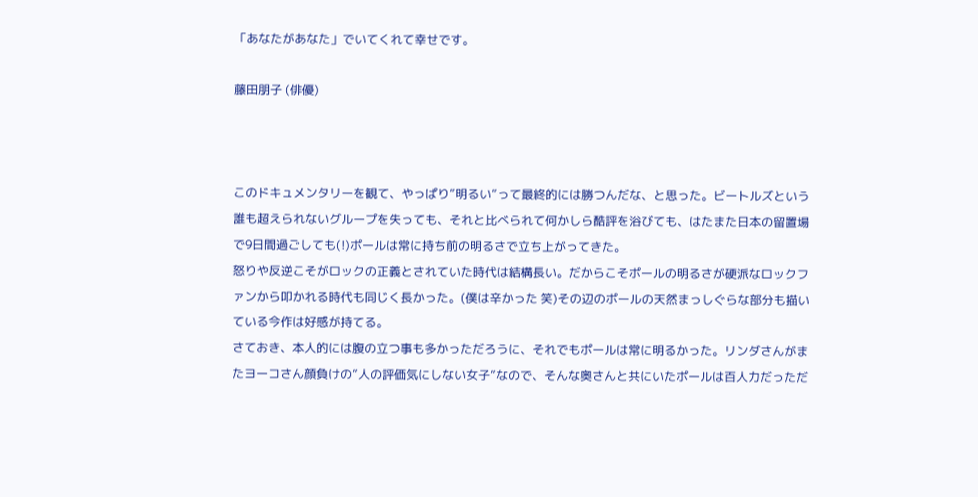「あなたがあなた」でいてくれて幸せです。

藤田朋子 (俳優)



このドキュメンタリーを観て、やっぱり”明るい”って最終的には勝つんだな、と思った。ビートルズという誰も超えられないグループを失っても、それと比べられて何かしら酷評を浴びても、はたまた日本の留置場で9日間過ごしても(!)ポールは常に持ち前の明るさで立ち上がってきた。
怒りや反逆こそがロックの正義とされていた時代は結構長い。だからこそポールの明るさが硬派なロックファンから叩かれる時代も同じく長かった。(僕は辛かった 笑)その辺のポールの天然まっしぐらな部分も描いている今作は好感が持てる。
さておき、本人的には腹の立つ事も多かっただろうに、それでもポールは常に明るかった。リンダさんがまたヨーコさん顔負けの”人の評価気にしない女子”なので、そんな奥さんと共にいたポールは百人力だっただ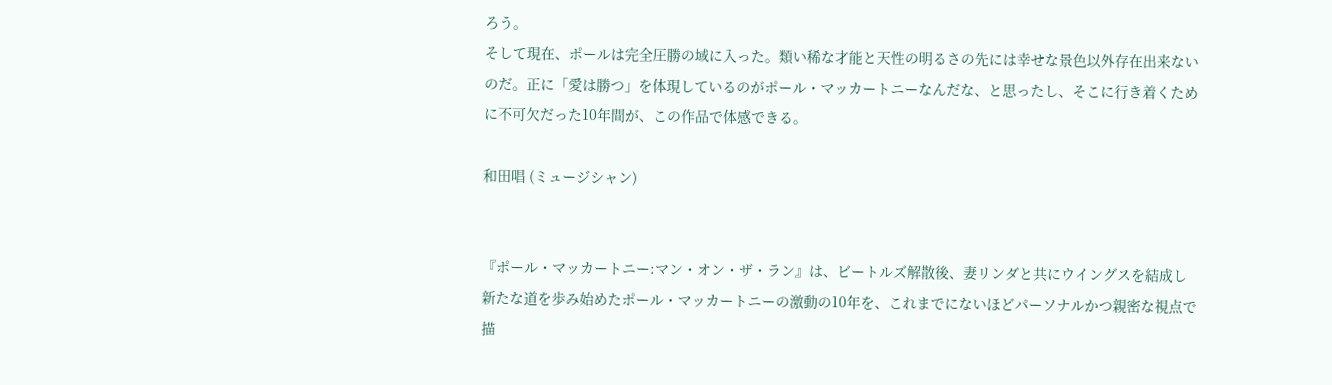ろう。
そして現在、ポールは完全圧勝の域に入った。類い稀な才能と天性の明るさの先には幸せな景色以外存在出来ないのだ。正に「愛は勝つ」を体現しているのがポール・マッカートニーなんだな、と思ったし、そこに行き着くために不可欠だった10年間が、この作品で体感できる。

和田唱 (ミュージシャン)


『ポール・マッカートニー:マン・オン・ザ・ラン』は、ビートルズ解散後、妻リンダと共にウイングスを結成し新たな道を歩み始めたポール・マッカートニーの激動の10年を、これまでにないほどパーソナルかつ親密な視点で描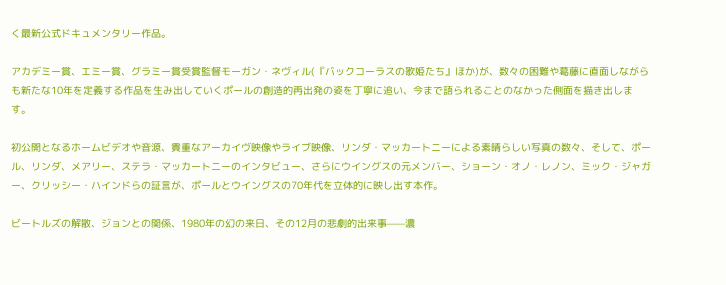く最新公式ドキュメンタリー作品。

アカデミー賞、エミー賞、グラミー賞受賞監督モーガン・ネヴィル(『バックコーラスの歌姫たち』ほか)が、数々の困難や葛藤に直面しながらも新たな10年を定義する作品を生み出していくポールの創造的再出発の姿を丁寧に追い、今まで語られることのなかった側面を描き出します。

初公開となるホームビデオや音源、貴重なアーカイヴ映像やライブ映像、リンダ・マッカートニーによる素晴らしい写真の数々、そして、ポール、リンダ、メアリー、ステラ・マッカートニーのインタビュー、さらにウイングスの元メンバー、ショーン・オノ・レノン、ミック・ジャガー、クリッシー・ハインドらの証言が、ポールとウイングスの70年代を立体的に映し出す本作。

ビートルズの解散、ジョンとの関係、1980年の幻の来日、その12月の悲劇的出来事——濃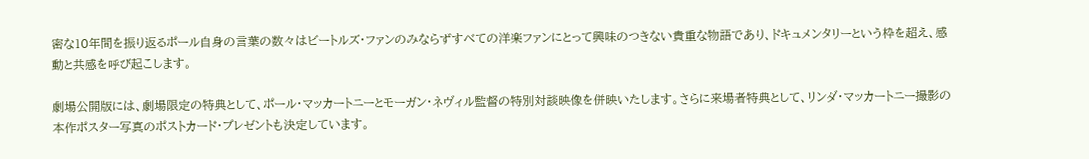密な10年間を振り返るポール自身の言葉の数々はビートルズ・ファンのみならずすべての洋楽ファンにとって興味のつきない貴重な物語であり、ドキュメンタリーという枠を超え、感動と共感を呼び起こします。

劇場公開版には、劇場限定の特典として、ポール・マッカートニーとモーガン・ネヴィル監督の特別対談映像を併映いたします。さらに来場者特典として、リンダ・マッカートニー撮影の本作ポスター写真のポストカード・プレゼントも決定しています。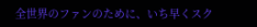全世界のファンのために、いち早くスク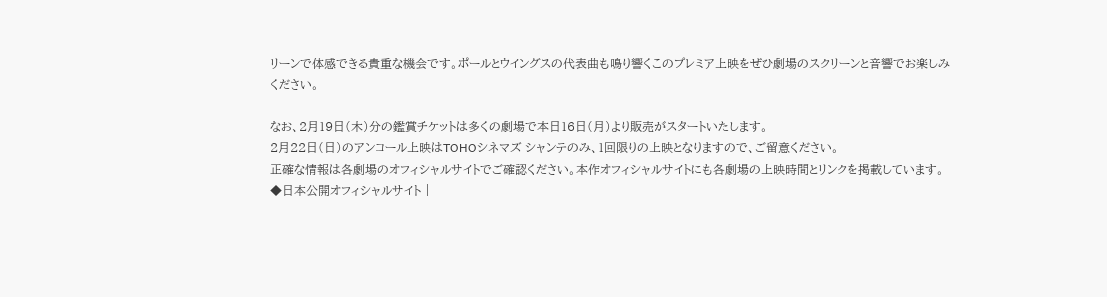リーンで体感できる貴重な機会です。ポールとウイングスの代表曲も鳴り響くこのプレミア上映をぜひ劇場のスクリーンと音響でお楽しみください。

なお、2月19日(木)分の鑑賞チケットは多くの劇場で本日16日(月)より販売がスタートいたします。
2月22日(日)のアンコール上映はTOHOシネマズ シャンテのみ、1回限りの上映となりますので、ご留意ください。
正確な情報は各劇場のオフィシャルサイトでご確認ください。本作オフィシャルサイトにも各劇場の上映時間とリンクを掲載しています。
◆日本公開オフィシャルサイト |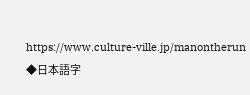https://www.culture-ville.jp/manontherun
◆日本語字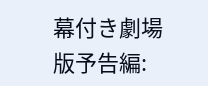幕付き劇場版予告編: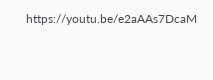https://youtu.be/e2aAAs7DcaM